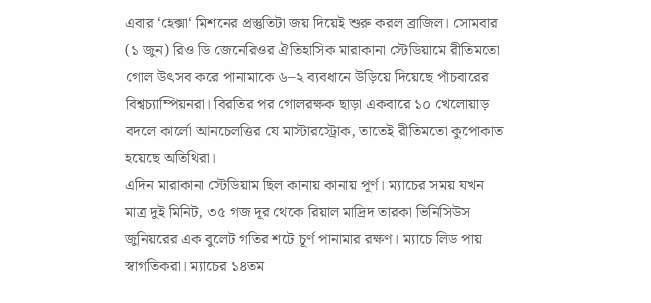এবার ‘হেক্সা‘ মিশনের প্রস্তুতিটা জয় দিয়েই শুরু করল ব্রাজিল। সোমবার (১ জুন) রিও ডি জেনেরিওর ঐতিহাসিক মারাকানা স্টেডিয়ামে রীতিমতো গোল উৎসব করে পানামাকে ৬–২ ব্যবধানে উড়িয়ে দিয়েছে পাঁচবারের বিশ্বচ্যাম্পিয়নরা। বিরতির পর গোলরক্ষক ছাড়া একবারে ১০ খেলোয়াড় বদলে কার্লো আনচেলত্তির যে মাস্টারস্ট্রোক, তাতেই রীতিমতো কুপোকাত হয়েছে অতিথিরা।
এদিন মারাকানা স্টেডিয়াম ছিল কানায় কানায় পূর্ণ। ম্যাচের সময় যখন মাত্র দুই মিনিট, ৩৫ গজ দূর থেকে রিয়াল মাদ্রিদ তারকা ভিনিসিউস জুনিয়রের এক বুলেট গতির শটে চূর্ণ পানামার রক্ষণ। ম্যাচে লিড পায় স্বাগতিকরা। ম্যাচের ১৪তম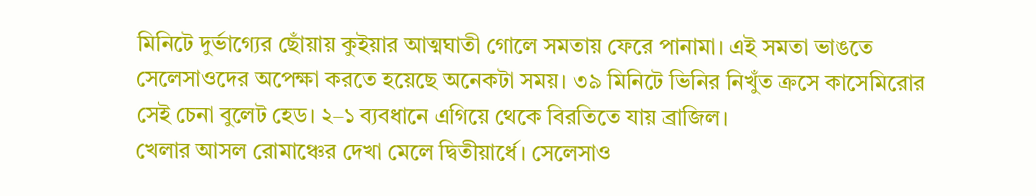মিনিটে দুর্ভাগ্যের ছোঁয়ায় কুইয়ার আত্মঘাতী গোলে সমতায় ফেরে পানামা। এই সমতা ভাঙতে সেলেসাওদের অপেক্ষা করতে হয়েছে অনেকটা সময়। ৩৯ মিনিটে ভিনির নিখুঁত ক্রসে কাসেমিরোর সেই চেনা বুলেট হেড। ২–১ ব্যবধানে এগিয়ে থেকে বিরতিতে যায় ব্রাজিল।
খেলার আসল রোমাঞ্চের দেখা মেলে দ্বিতীয়ার্ধে। সেলেসাও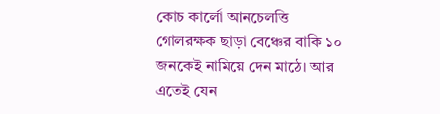কোচ কার্লো আনচেলত্তি গোলরক্ষক ছাড়া বেঞ্চের বাকি ১০ জনকেই নামিয়ে দেন মাঠে। আর এতেই যেন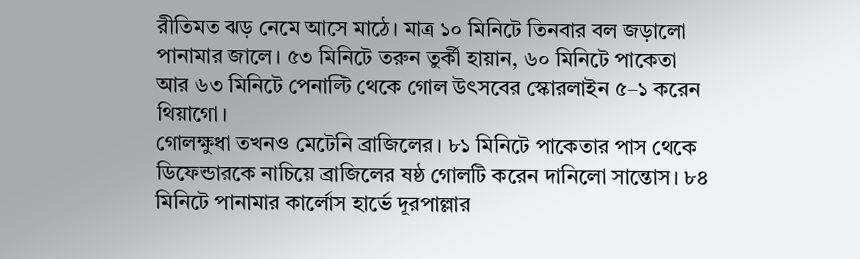রীতিমত ঝড় নেমে আসে মাঠে। মাত্র ১০ মিনিটে তিনবার বল জড়ালো পানামার জালে। ৫৩ মিনিটে তরুন তুর্কী হায়ান, ৬০ মিনিটে পাকেতা আর ৬৩ মিনিটে পেনাল্টি থেকে গোল উৎসবের স্কোরলাইন ৫–১ করেন থিয়াগো।
গোলক্ষুধা তখনও মেটেনি ব্রাজিলের। ৮১ মিনিটে পাকেতার পাস থেকে ডিফেন্ডারকে নাচিয়ে ব্রাজিলের ষষ্ঠ গোলটি করেন দানিলো সান্তোস। ৮৪ মিনিটে পানামার কার্লোস হার্ভে দূরপাল্লার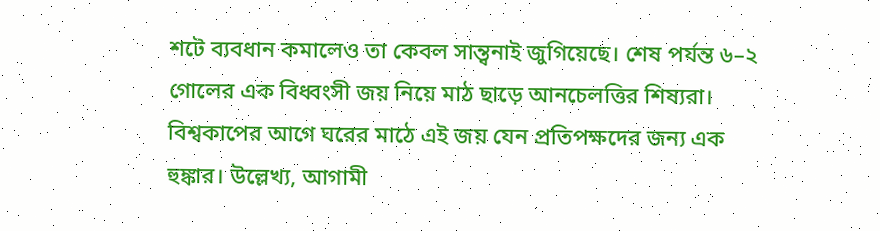শটে ব্যবধান কমালেও তা কেবল সান্ত্বনাই জুগিয়েছে। শেষ পর্যন্ত ৬–২ গোলের এক বিধ্বংসী জয় নিয়ে মাঠ ছাড়ে আনচেলত্তির শিষ্যরা। বিশ্বকাপের আগে ঘরের মাঠে এই জয় যেন প্রতিপক্ষদের জন্য এক হুঙ্কার। উল্লেখ্য, আগামী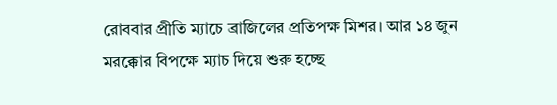রোববার প্রীতি ম্যাচে ব্রাজিলের প্রতিপক্ষ মিশর। আর ১৪ জুন মরক্কোর বিপক্ষে ম্যাচ দিয়ে শুরু হচ্ছে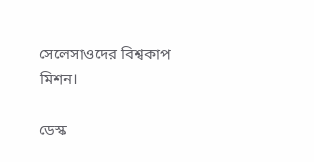সেলেসাওদের বিশ্বকাপ মিশন।

ডেস্ক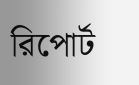রিপোর্ট